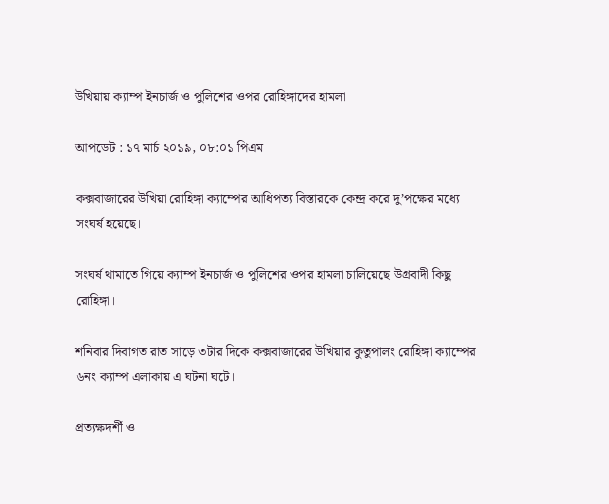উখিয়ায় ক্যাম্প ইনচার্জ ও পুলিশের ওপর রোহিঙ্গাদের হামলা

আপডেট : ১৭ মার্চ ২০১৯, ০৮:০১ পিএম

কক্সবাজারের উখিয়া রোহিঙ্গা ক্যাম্পের আধিপত্য বিস্তারকে কেন্দ্র করে দু’পক্ষের মধ্যে সংঘর্ষ হয়েছে।

সংঘর্ষ থামাতে গিয়ে ক্যাম্প ইনচার্জ ও পুলিশের ওপর হামলা চালিয়েছে উগ্রবাদী কিছু রোহিঙ্গা।

শনিবার দিবাগত রাত সাড়ে ৩টার দিকে কক্সবাজারের উখিয়ার কুতুপালং রোহিঙ্গা ক্যাম্পের ৬নং ক্যাম্প এলাকায় এ ঘটনা ঘটে।

প্রত্যক্ষদর্শী ও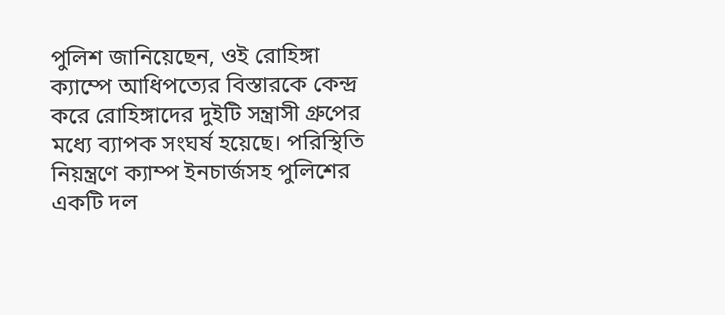পুলিশ জানিয়েছেন, ওই রোহিঙ্গা ক্যাম্পে আধিপত্যের বিস্তারকে কেন্দ্র করে রোহিঙ্গাদের দুইটি সন্ত্রাসী গ্রুপের মধ্যে ব্যাপক সংঘর্ষ হয়েছে। পরিস্থিতি নিয়ন্ত্রণে ক্যাম্প ইনচার্জসহ পুলিশের একটি দল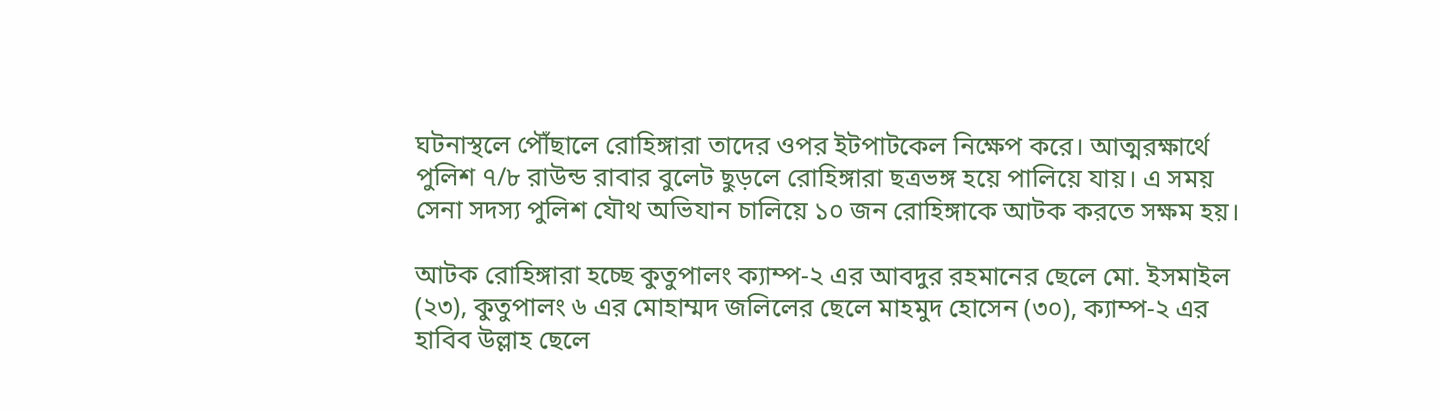ঘটনাস্থলে পৌঁছালে রোহিঙ্গারা তাদের ওপর ইটপাটকেল নিক্ষেপ করে। আত্মরক্ষার্থে পুলিশ ৭/৮ রাউন্ড রাবার বুলেট ছুড়লে রোহিঙ্গারা ছত্রভঙ্গ হয়ে পালিয়ে যায়। এ সময় সেনা সদস্য পুলিশ যৌথ অভিযান চালিয়ে ১০ জন রোহিঙ্গাকে আটক করতে সক্ষম হয়।

আটক রোহিঙ্গারা হচ্ছে কুতুপালং ক্যাম্প-২ এর আবদুর রহমানের ছেলে মো. ইসমাইল (২৩), কুতুপালং ৬ এর মোহাম্মদ জলিলের ছেলে মাহমুদ হোসেন (৩০), ক্যাম্প-২ এর হাবিব উল্লাহ ছেলে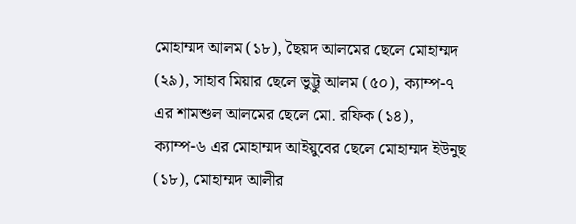মোহাম্মদ আলম (১৮), ছৈয়দ আলমের ছেলে মোহাম্মদ (২৯), সাহাব মিয়ার ছেলে ভুট্টু আলম (৫০), ক্যাম্প-৭ এর শামশুল আলমের ছেলে মো. রফিক (১৪), ক্যাম্প-৬ এর মোহাম্মদ আইয়ুবের ছেলে মোহাম্মদ ইউনুছ (১৮), মোহাম্মদ আলীর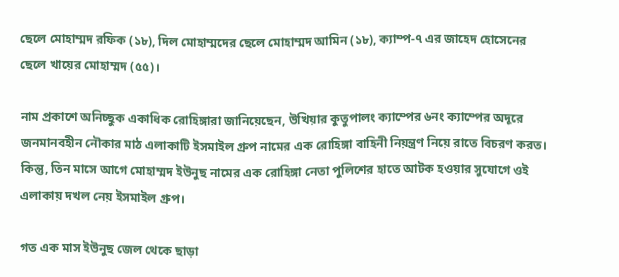ছেলে মোহাম্মদ রফিক (১৮), দিল মোহাম্মদের ছেলে মোহাম্মদ আমিন (১৮), ক্যাম্প-৭ এর জাহেদ হোসেনের ছেলে খায়ের মোহাম্মদ (৫৫)।

নাম প্রকাশে অনিচ্ছুক একাধিক রোহিঙ্গারা জানিয়েছেন, উখিয়ার কুতুপালং ক্যাম্পের ৬নং ক্যাম্পের অদূরে জনমানবহীন নৌকার মাঠ এলাকাটি ইসমাইল গ্রুপ নামের এক রোহিঙ্গা বাহিনী নিয়ন্ত্রণ নিয়ে রাতে বিচরণ করত। কিন্তু, তিন মাসে আগে মোহাম্মদ ইউনুছ নামের এক রোহিঙ্গা নেতা পুলিশের হাতে আটক হওয়ার সুযোগে ওই এলাকায় দখল নেয় ইসমাইল গ্রুপ।

গত এক মাস ইউনুছ জেল থেকে ছাড়া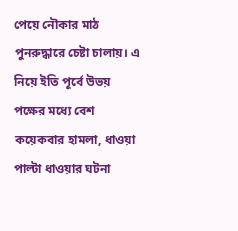পেয়ে নৌকার মাঠ পুনরুদ্ধারে চেষ্টা চালায়। এ নিয়ে ইতি পূর্বে উভয় পক্ষের মধ্যে বেশ কয়েকবার হামলা, ধাওয়া পাল্টা ধাওয়ার ঘটনা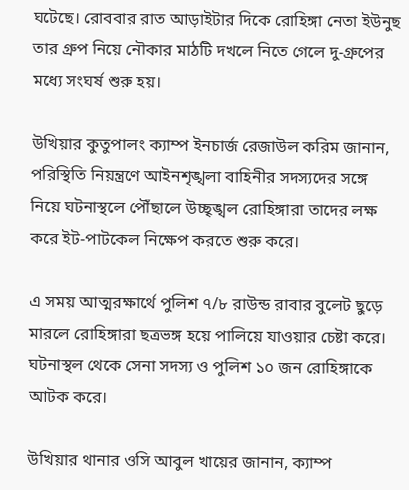ঘটেছে। রোববার রাত আড়াইটার দিকে রোহিঙ্গা নেতা ইউনুছ তার গ্রুপ নিয়ে নৌকার মাঠটি দখলে নিতে গেলে দু-গ্রুপের মধ্যে সংঘর্ষ শুরু হয়।

উখিয়ার কুতুপালং ক্যাম্প ইনচার্জ রেজাউল করিম জানান, পরিস্থিতি নিয়ন্ত্রণে আইনশৃঙ্খলা বাহিনীর সদস্যদের সঙ্গে নিয়ে ঘটনাস্থলে পৌঁছালে উচ্ছৃঙ্খল রোহিঙ্গারা তাদের লক্ষ করে ইট-পাটকেল নিক্ষেপ করতে শুরু করে।

এ সময় আত্মরক্ষার্থে পুলিশ ৭/৮ রাউন্ড রাবার বুলেট ছুড়ে মারলে রোহিঙ্গারা ছত্রভঙ্গ হয়ে পালিয়ে যাওয়ার চেষ্টা করে। ঘটনাস্থল থেকে সেনা সদস্য ও পুলিশ ১০ জন রোহিঙ্গাকে আটক করে।

উখিয়ার থানার ওসি আবুল খায়ের জানান, ক্যাম্প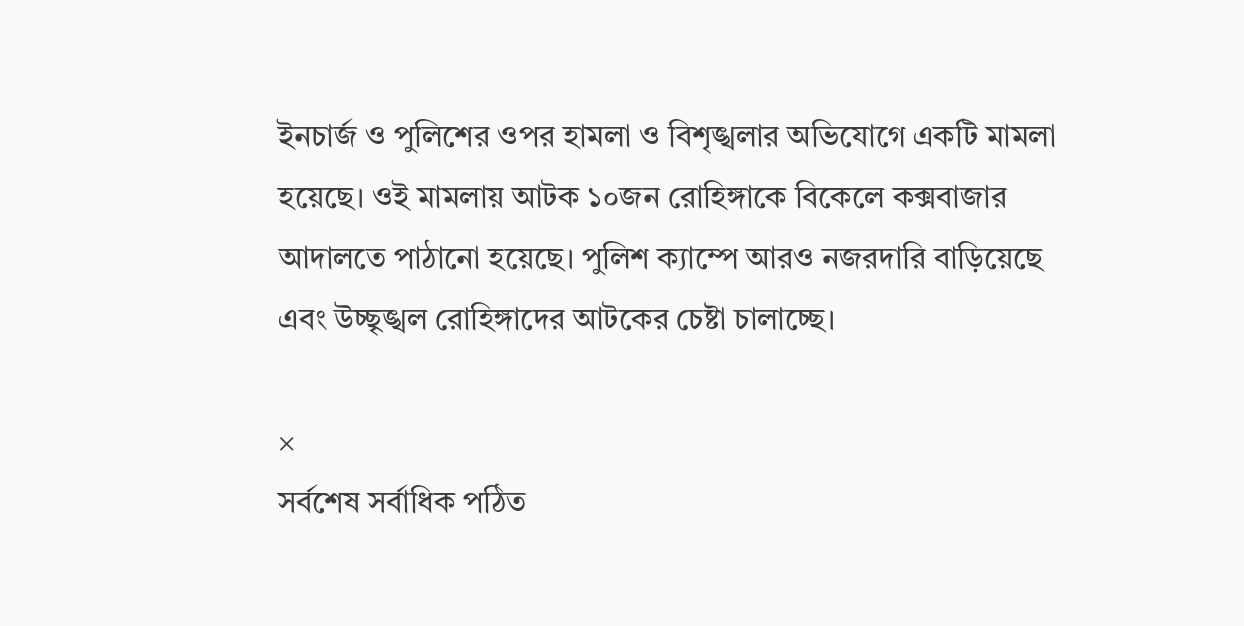ইনচার্জ ও পুলিশের ওপর হামলা ও বিশৃঙ্খলার অভিযোগে একটি মামলা হয়েছে। ওই মামলায় আটক ১০জন রোহিঙ্গাকে বিকেলে কক্সবাজার আদালতে পাঠানো হয়েছে। পুলিশ ক্যাম্পে আরও নজরদারি বাড়িয়েছে এবং উচ্ছৃঙ্খল রোহিঙ্গাদের আটকের চেষ্টা চালাচ্ছে।

×
সর্বশেষ সর্বাধিক পঠিত